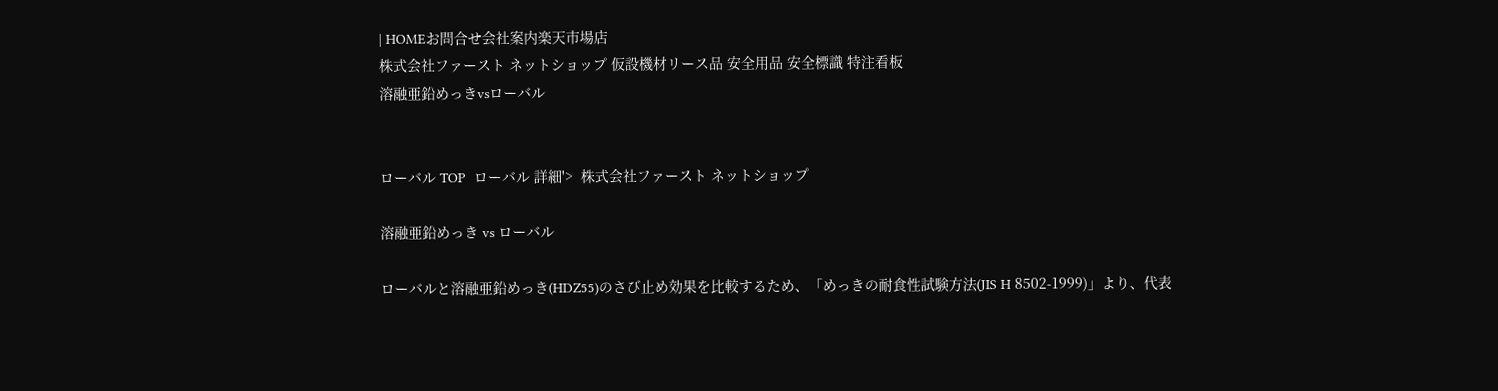| HOMEお問合せ会社案内楽天市場店
株式会社ファースト ネットショップ 仮設機材リース品 安全用品 安全標識 特注看板
溶融亜鉛めっきvsローバル


ローバル TOP  ローバル 詳細'>  株式会社ファースト ネットショップ

溶融亜鉛めっき vs ローバル

ローバルと溶融亜鉛めっき(HDZ55)のさび止め効果を比較するため、「めっきの耐食性試験方法(JIS H 8502-1999)」より、代表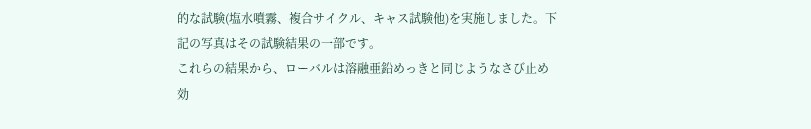的な試験(塩水噴霧、複合サイクル、キャス試験他)を実施しました。下記の写真はその試験結果の一部です。
これらの結果から、ローバルは溶融亜鉛めっきと同じようなさび止め効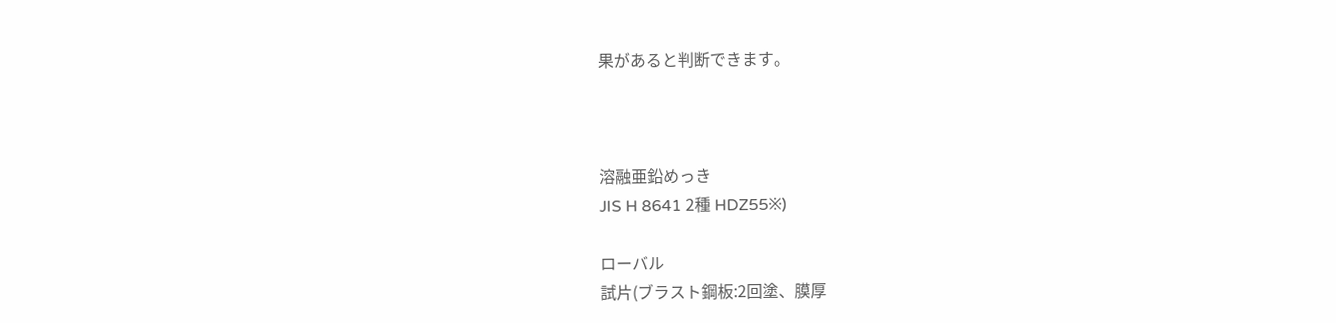果があると判断できます。



溶融亜鉛めっき
JIS H 8641 2種 HDZ55※)

ローバル
試片(ブラスト鋼板:2回塗、膜厚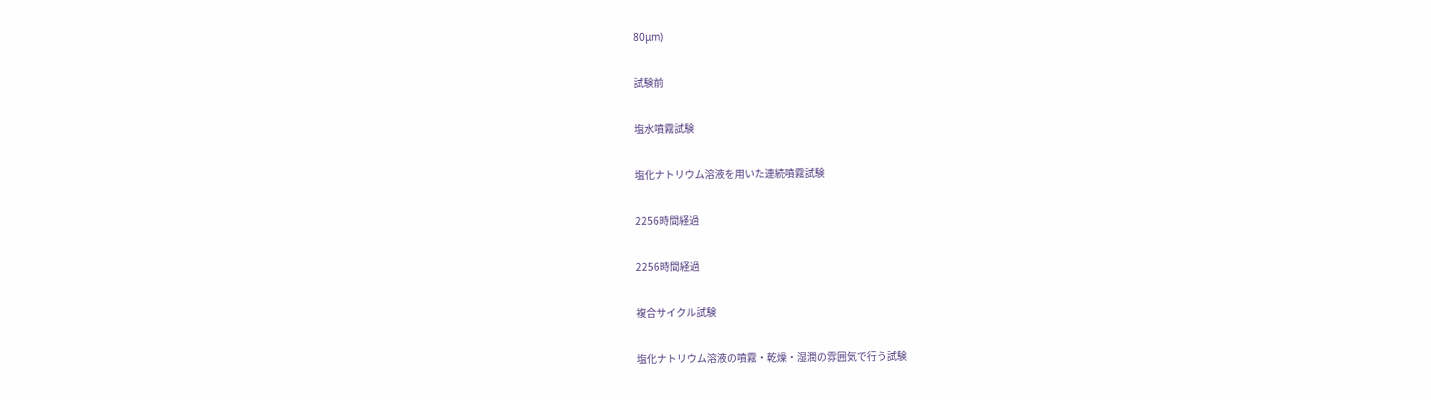80μm)

試験前

塩水噴霧試験

塩化ナトリウム溶液を用いた連続噴霧試験

2256時間経過

2256時間経過

複合サイクル試験

塩化ナトリウム溶液の噴霧・乾燥・湿潤の雰囲気で行う試験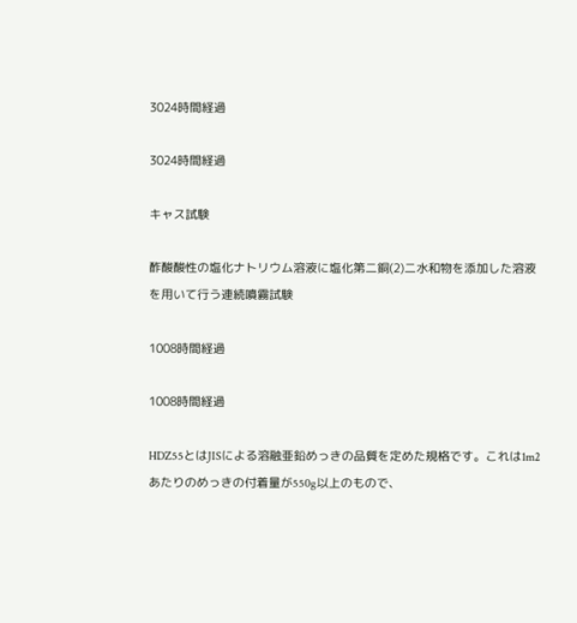3024時間経過

3024時間経過

キャス試験

酢酸酸性の塩化ナトリウム溶液に塩化第二銅(2)二水和物を添加した溶液を用いて行う連続噴霧試験

1008時間経過

1008時間経過

HDZ55とはJISによる溶融亜鉛めっきの品質を定めた規格です。これは1m2あたりのめっきの付着量が550g以上のもので、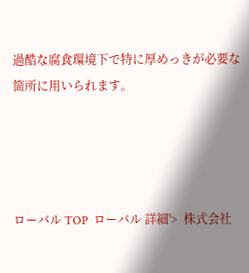過酷な腐食環境下で特に厚めっきが必要な箇所に用いられます。




ローバル TOP  ローバル 詳細'>  株式会社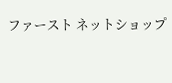ファースト ネットショップ